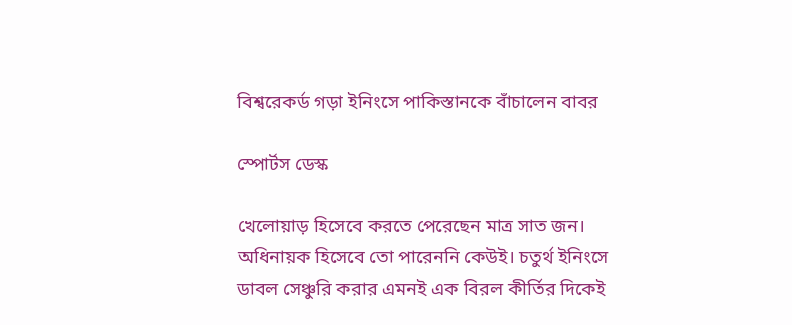বিশ্বরেকর্ড গড়া ইনিংসে পাকিস্তানকে বাঁচালেন বাবর

স্পোর্টস ডেস্ক

খেলোয়াড় হিসেবে করতে পেরেছেন মাত্র সাত জন। অধিনায়ক হিসেবে তো পারেননি কেউই। চতুর্থ ইনিংসে ডাবল সেঞ্চুরি করার এমনই এক বিরল কীর্তির দিকেই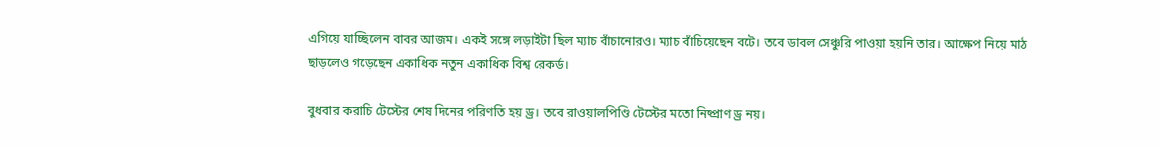এগিয়ে যাচ্ছিলেন বাবর আজম। একই সঙ্গে লড়াইটা ছিল ম্যাচ বাঁচানোরও। ম্যাচ বাঁচিয়েছেন বটে। তবে ডাবল সেঞ্চুরি পাওয়া হয়নি তার। আক্ষেপ নিয়ে মাঠ ছাড়লেও গড়েছেন একাধিক নতুন একাধিক বিশ্ব রেকর্ড।

বুধবার করাচি টেস্টের শেষ দিনের পরিণতি হয় ড্র। তবে রাওয়ালপিণ্ডি টেস্টের মতো নিষ্প্রাণ ড্র নয়।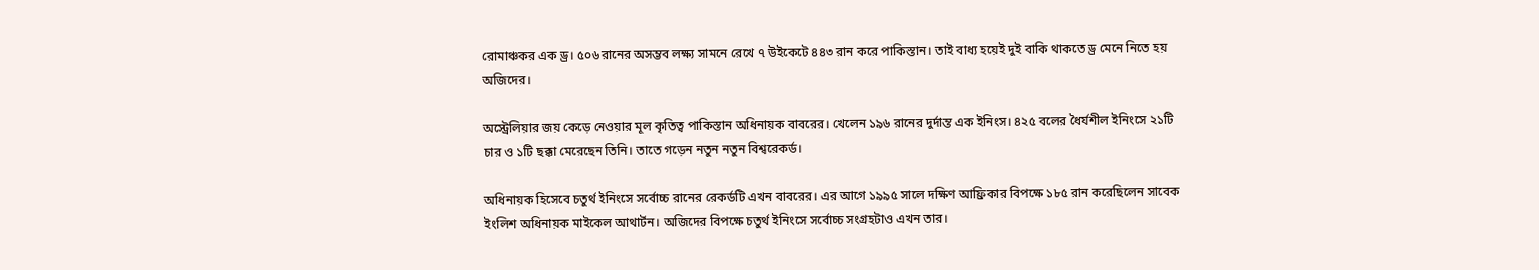রোমাঞ্চকর এক ড্র। ৫০৬ রানের অসম্ভব লক্ষ্য সামনে রেখে ৭ উইকেটে ৪৪৩ রান করে পাকিস্তান। তাই বাধ্য হয়েই দুই বাকি থাকতে ড্র মেনে নিতে হয় অজিদের।

অস্ট্রেলিয়ার জয় কেড়ে নেওয়ার মূল কৃতিত্ব পাকিস্তান অধিনায়ক বাবরের। খেলেন ১৯৬ রানের দুর্দান্ত এক ইনিংস। ৪২৫ বলের ধৈর্যশীল ইনিংসে ২১টি চার ও ১টি ছক্কা মেরেছেন তিনি। তাতে গড়েন নতুন নতুন বিশ্বরেকর্ড।

অধিনায়ক হিসেবে চতুর্থ ইনিংসে সর্বোচ্চ রানের রেকর্ডটি এখন বাবরের। এর আগে ১৯৯৫ সালে দক্ষিণ আফ্রিকার বিপক্ষে ১৮৫ রান করেছিলেন সাবেক ইংলিশ অধিনায়ক মাইকেল আথার্টন। অজিদের বিপক্ষে চতুর্থ ইনিংসে সর্বোচ্চ সংগ্রহটাও এখন তার।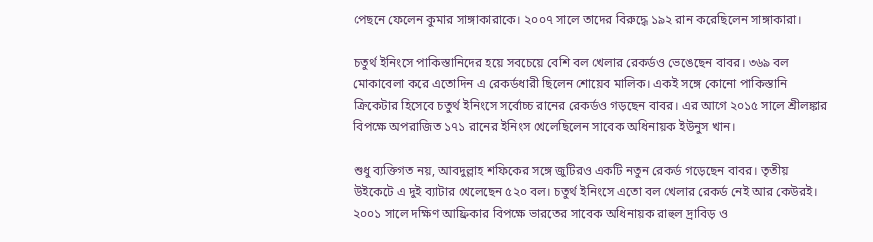পেছনে ফেলেন কুমার সাঙ্গাকারাকে। ২০০৭ সালে তাদের বিরুদ্ধে ১৯২ রান করেছিলেন সাঙ্গাকারা।

চতুর্থ ইনিংসে পাকিস্তানিদের হয়ে সবচেয়ে বেশি বল খেলার রেকর্ডও ভেঙেছেন বাবর। ৩৬৯ বল মোকাবেলা করে এতোদিন এ রেকর্ডধারী ছিলেন শোয়েব মালিক। একই সঙ্গে কোনো পাকিস্তানি ক্রিকেটার হিসেবে চতুর্থ ইনিংসে সর্বোচ্চ রানের রেকর্ডও গড়ছেন বাবর। এর আগে ২০১৫ সালে শ্রীলঙ্কার বিপক্ষে অপরাজিত ১৭১ রানের ইনিংস খেলেছিলেন সাবেক অধিনায়ক ইউনুস খান।

শুধু ব্যক্তিগত নয়, আবদুল্লাহ শফিকের সঙ্গে জুটিরও একটি নতুন রেকর্ড গড়েছেন বাবর। তৃতীয় উইকেটে এ দুই ব্যাটার খেলেছেন ৫২০ বল। চতুর্থ ইনিংসে এতো বল খেলার রেকর্ড নেই আর কেউরই। ২০০১ সালে দক্ষিণ আফ্রিকার বিপক্ষে ভারতের সাবেক অধিনায়ক রাহুল দ্রাবিড় ও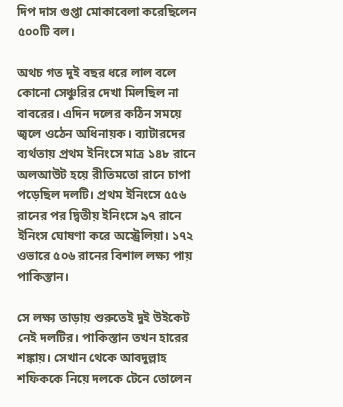দিপ দাস গুপ্তা মোকাবেলা করেছিলেন ৫০০টি বল।

অথচ গত দুই বছর ধরে লাল বলে কোনো সেঞ্চুরির দেখা মিলছিল না বাবরের। এদিন দলের কঠিন সময়ে জ্বলে ওঠেন অধিনায়ক। ব্যাটারদের ব্যর্থতায় প্রথম ইনিংসে মাত্র ১৪৮ রানে অলআউট হয়ে রীতিমতো রানে চাপা পড়েছিল দলটি। প্রথম ইনিংসে ৫৫৬ রানের পর দ্বিতীয় ইনিংসে ৯৭ রানে ইনিংস ঘোষণা করে অস্ট্রেলিয়া। ১৭২ ওভারে ৫০৬ রানের বিশাল লক্ষ্য পায় পাকিস্তান।

সে লক্ষ্য তাড়ায় শুরুতেই দুই উইকেট নেই দলটির। পাকিস্তান তখন হারের শঙ্কায়। সেখান থেকে আবদুল্লাহ শফিককে নিয়ে দলকে টেনে তোলেন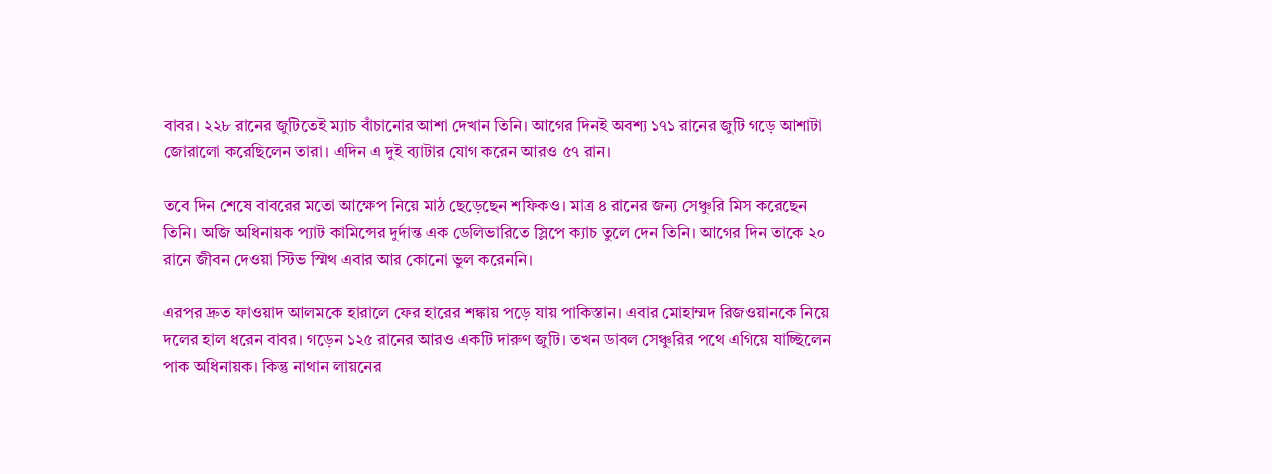বাবর। ২২৮ রানের জুটিতেই ম্যাচ বাঁচানোর আশা দেখান তিনি। আগের দিনই অবশ্য ১৭১ রানের জুটি গড়ে আশাটা জোরালো করেছিলেন তারা। এদিন এ দুই ব্যাটার যোগ করেন আরও ৫৭ রান।

তবে দিন শেষে বাবরের মতো আক্ষেপ নিয়ে মাঠ ছেড়েছেন শফিকও। মাত্র ৪ রানের জন্য সেঞ্চুরি মিস করেছেন তিনি। অজি অধিনায়ক প্যাট কামিন্সের দুর্দান্ত এক ডেলিভারিতে স্লিপে ক্যাচ তুলে দেন তিনি। আগের দিন তাকে ২০ রানে জীবন দেওয়া স্টিভ স্মিথ এবার আর কোনো ভুল করেননি।

এরপর দ্রুত ফাওয়াদ আলমকে হারালে ফের হারের শঙ্কায় পড়ে যায় পাকিস্তান। এবার মোহাম্মদ রিজওয়ানকে নিয়ে দলের হাল ধরেন বাবর। গড়েন ১২৫ রানের আরও একটি দারুণ জুটি। তখন ডাবল সেঞ্চুরির পথে এগিয়ে যাচ্ছিলেন পাক অধিনায়ক। কিন্তু নাথান লায়নের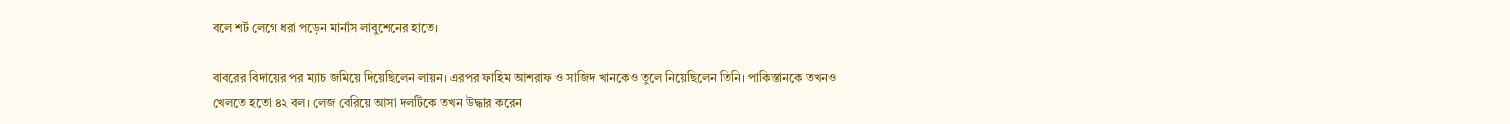বলে শর্ট লেগে ধরা পড়েন মার্নাস লাবুশেনের হাতে।

বাবরের বিদায়ের পর ম্যাচ জমিয়ে দিয়েছিলেন লায়ন। এরপর ফাহিম আশরাফ ও সাজিদ খানকেও তুলে নিয়েছিলেন তিনি। পাকিস্তানকে তখনও খেলতে হতো ৪২ বল। লেজ বেরিয়ে আসা দলটিকে তখন উদ্ধার করেন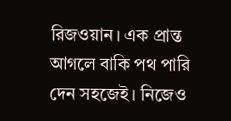রিজওয়ান। এক প্রান্ত আগলে বাকি পথ পারি দেন সহজেই। নিজেও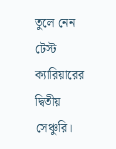তুলে নেন টেস্ট ক্যারিয়ারের দ্বিতীয় সেঞ্চুরি।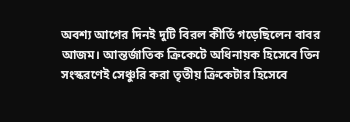অবশ্য আগের দিনই দুটি বিরল কীর্তি গড়েছিলেন বাবর আজম। আন্তর্জাতিক ক্রিকেটে অধিনায়ক হিসেবে তিন সংস্করণেই সেঞ্চুরি করা তৃতীয় ক্রিকেটার হিসেবে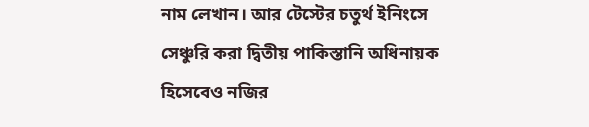নাম লেখান। আর টেস্টের চতুর্থ ইনিংসে সেঞ্চুরি করা দ্বিতীয় পাকিস্তানি অধিনায়ক হিসেবেও নজির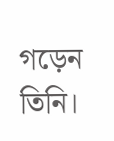গড়েন তিনি।